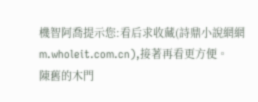機智阿喬提示您:看后求收藏(詩鼎小說網網m.wholeit.com.cn),接著再看更方便。
陳舊的木門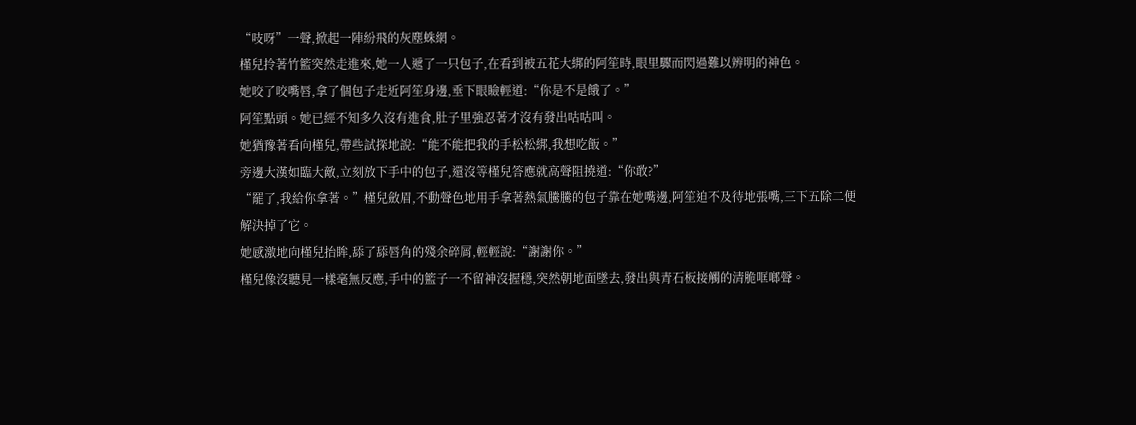“吱呀”一聲,掀起一陣紛飛的灰塵蛛網。
槿兒拎著竹籃突然走進來,她一人遞了一只包子,在看到被五花大綁的阿笙時,眼里驟而閃過難以辨明的神色。
她咬了咬嘴唇,拿了個包子走近阿笙身邊,垂下眼瞼輕道:“你是不是餓了。”
阿笙點頭。她已經不知多久沒有進食,肚子里強忍著才沒有發出咕咕叫。
她猶豫著看向槿兒,帶些試探地說:“能不能把我的手松松綁,我想吃飯。”
旁邊大漢如臨大敵,立刻放下手中的包子,還沒等槿兒答應就高聲阻撓道:“你敢?”
“罷了,我給你拿著。”槿兒斂眉,不動聲色地用手拿著熱氣騰騰的包子靠在她嘴邊,阿笙迫不及待地張嘴,三下五除二便解決掉了它。
她感激地向槿兒抬眸,舔了舔唇角的殘余碎屑,輕輕說:“謝謝你。”
槿兒像沒聽見一樣毫無反應,手中的籃子一不留神沒握穩,突然朝地面墜去,發出與青石板接觸的清脆哐啷聲。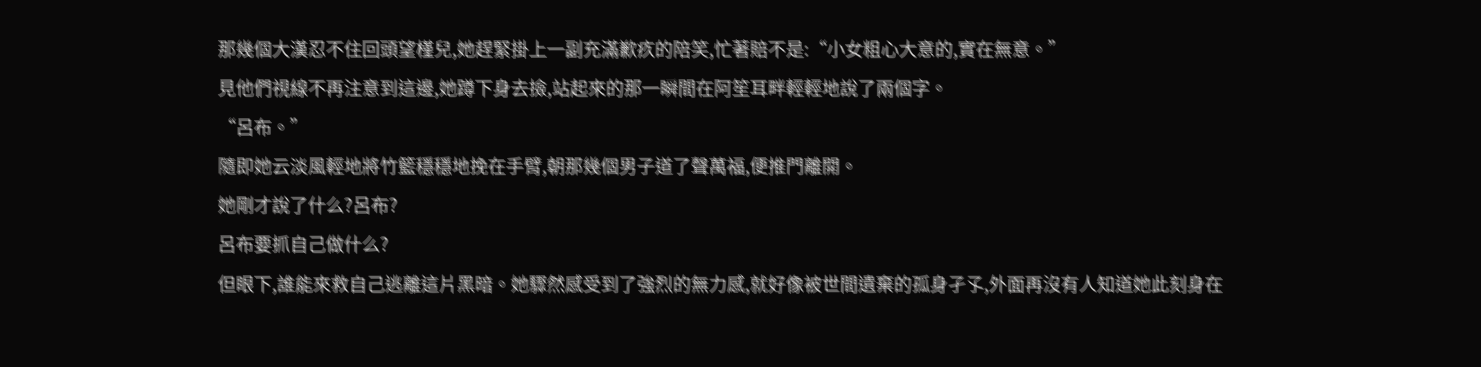那幾個大漢忍不住回頭望槿兒,她趕緊掛上一副充滿歉疚的陪笑,忙著賠不是:“小女粗心大意的,實在無意。”
見他們視線不再注意到這邊,她蹲下身去撿,站起來的那一瞬間在阿笙耳畔輕輕地說了兩個字。
“呂布。”
隨即她云淡風輕地將竹籃穩穩地挽在手臂,朝那幾個男子道了聲萬福,便推門離開。
她剛才說了什么?呂布?
呂布要抓自己做什么?
但眼下,誰能來救自己逃離這片黑暗。她驟然感受到了強烈的無力感,就好像被世間遺棄的孤身孑孓,外面再沒有人知道她此刻身在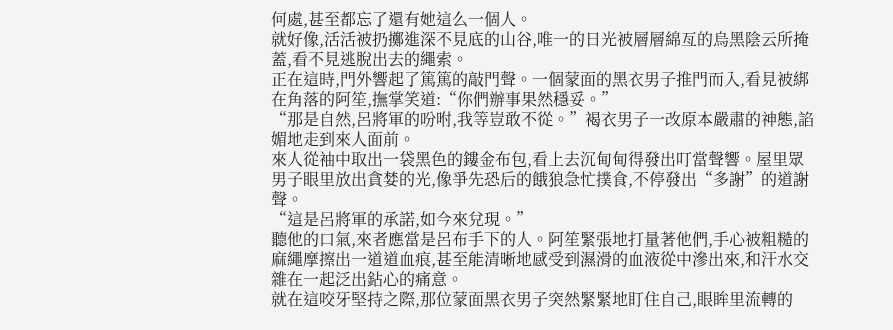何處,甚至都忘了還有她這么一個人。
就好像,活活被扔擲進深不見底的山谷,唯一的日光被層層綿亙的烏黑陰云所掩蓋,看不見逃脫出去的繩索。
正在這時,門外響起了篤篤的敲門聲。一個蒙面的黑衣男子推門而入,看見被綁在角落的阿笙,撫掌笑道:“你們辦事果然穩妥。”
“那是自然,呂將軍的吩咐,我等豈敢不從。”褐衣男子一改原本嚴肅的神態,諂媚地走到來人面前。
來人從袖中取出一袋黑色的鏤金布包,看上去沉甸甸得發出叮當聲響。屋里眾男子眼里放出貪婪的光,像爭先恐后的餓狼急忙撲食,不停發出“多謝”的道謝聲。
“這是呂將軍的承諾,如今來兌現。”
聽他的口氣,來者應當是呂布手下的人。阿笙緊張地打量著他們,手心被粗糙的麻繩摩擦出一道道血痕,甚至能清晰地感受到濕滑的血液從中滲出來,和汗水交雜在一起泛出鉆心的痛意。
就在這咬牙堅持之際,那位蒙面黑衣男子突然緊緊地盯住自己,眼眸里流轉的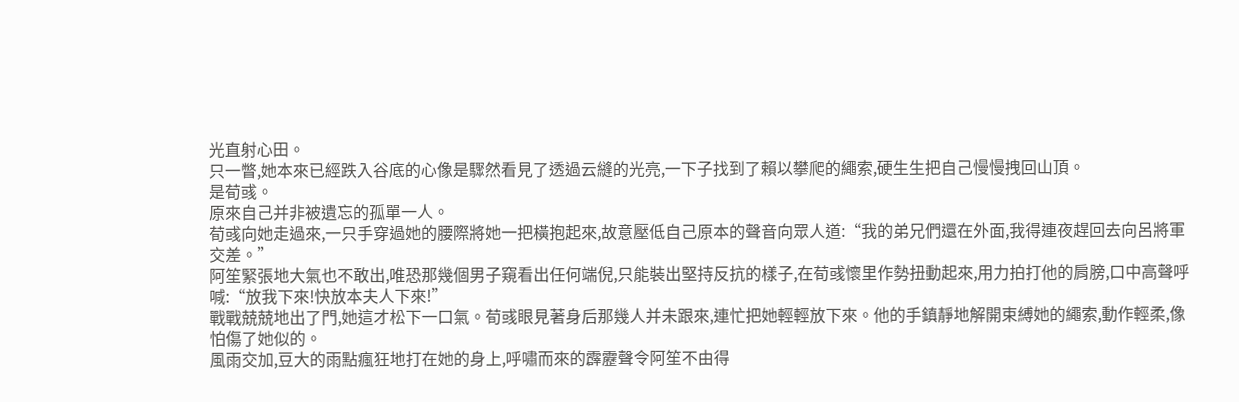光直射心田。
只一瞥,她本來已經跌入谷底的心像是驟然看見了透過云縫的光亮,一下子找到了賴以攀爬的繩索,硬生生把自己慢慢拽回山頂。
是荀彧。
原來自己并非被遺忘的孤單一人。
荀彧向她走過來,一只手穿過她的腰際將她一把橫抱起來,故意壓低自己原本的聲音向眾人道:“我的弟兄們還在外面,我得連夜趕回去向呂將軍交差。”
阿笙緊張地大氣也不敢出,唯恐那幾個男子窺看出任何端倪,只能裝出堅持反抗的樣子,在荀彧懷里作勢扭動起來,用力拍打他的肩膀,口中高聲呼喊:“放我下來!快放本夫人下來!”
戰戰兢兢地出了門,她這才松下一口氣。荀彧眼見著身后那幾人并未跟來,連忙把她輕輕放下來。他的手鎮靜地解開束縛她的繩索,動作輕柔,像怕傷了她似的。
風雨交加,豆大的雨點瘋狂地打在她的身上,呼嘯而來的霹靂聲令阿笙不由得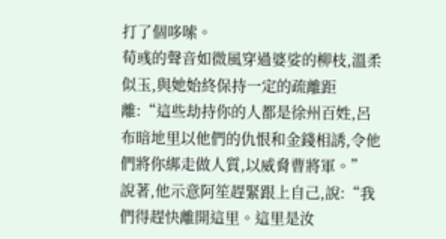打了個哆嗦。
荀彧的聲音如微風穿過婆娑的柳枝,溫柔似玉,與她始終保持一定的疏離距離:“這些劫持你的人都是徐州百姓,呂布暗地里以他們的仇恨和金錢相誘,令他們將你綁走做人質,以威脅曹將軍。”
說著,他示意阿笙趕緊跟上自己,說:“我們得趕快離開這里。這里是汝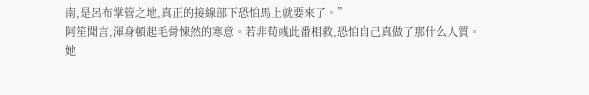南,是呂布掌管之地,真正的接線部下恐怕馬上就要來了。”
阿笙聞言,渾身頓起毛骨悚然的寒意。若非荀彧此番相救,恐怕自己真做了那什么人質。
她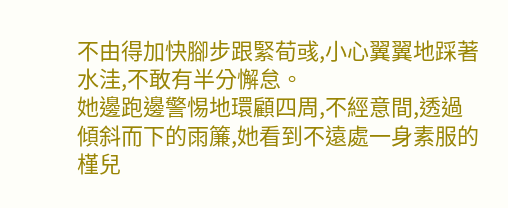不由得加快腳步跟緊荀彧,小心翼翼地踩著水洼,不敢有半分懈怠。
她邊跑邊警惕地環顧四周,不經意間,透過傾斜而下的雨簾,她看到不遠處一身素服的槿兒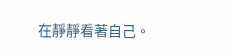在靜靜看著自己。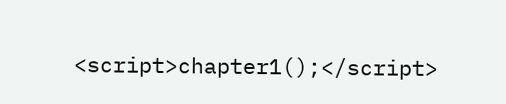<script>chapter1();</script>